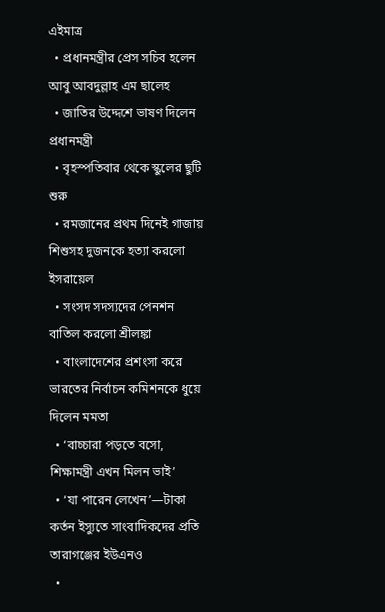এইমাত্র
  • প্রধানমন্ত্রীর প্রেস সচিব হলেন আবু আবদুল্লাহ এম ছালেহ
  • জাতির উদ্দেশে ভাষণ দিলেন প্রধানমন্ত্রী
  • বৃহস্পতিবার থেকে স্কুলের ছুটি শুরু
  • রমজানের প্রথম দিনেই গাজায় শিশুসহ দুজনকে হত্যা করলো ইসরায়েল
  • সংসদ সদস্যদের পেনশন বাতিল করলো শ্রীলঙ্কা
  • বাংলাদেশের প্রশংসা করে ভারতের নির্বাচন কমিশনকে ধুয়ে দিলেন মমতা
  • ‘বাচ্চারা পড়তে বসো, শিক্ষামন্ত্রী এখন মিলন ভাই’
  • ‘যা পারেন লেখেন’—টাকা কর্তন ইস্যুতে সাংবাদিকদের প্রতি তারাগঞ্জের ইউএনও
  •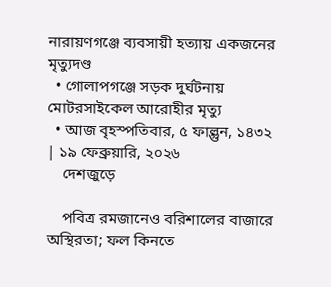নারায়ণগঞ্জে ব্যবসায়ী হত্যায় একজনের মৃত্যুদণ্ড
  • গোলাপগঞ্জে সড়ক দুর্ঘটনায় মোটরসাইকেল আরোহীর মৃত্যু
  • আজ বৃহস্পতিবার, ৫ ফাল্গুন, ১৪৩২ | ১৯ ফেব্রুয়ারি, ২০২৬
    দেশজুড়ে

    পবিত্র রমজানেও বরিশালের বাজারে অস্থিরতা; ফল কিনতে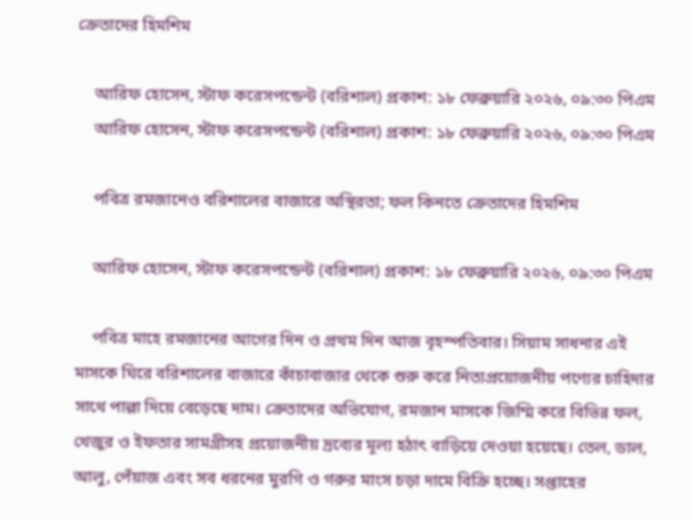ক্রেতাদের হিমশিম

    আরিফ হোসেন, স্টাফ করেসপন্ডেন্ট (বরিশাল) প্রকাশ: ১৮ ফেব্রুয়ারি ২০২৬, ০৯:৩০ পিএম
    আরিফ হোসেন, স্টাফ করেসপন্ডেন্ট (বরিশাল) প্রকাশ: ১৮ ফেব্রুয়ারি ২০২৬, ০৯:৩০ পিএম

    পবিত্র রমজানেও বরিশালের বাজারে অস্থিরতা; ফল কিনতে ক্রেতাদের হিমশিম

    আরিফ হোসেন, স্টাফ করেসপন্ডেন্ট (বরিশাল) প্রকাশ: ১৮ ফেব্রুয়ারি ২০২৬, ০৯:৩০ পিএম

    পবিত্র মাহে রমজানের আগের দিন ও প্রথম দিন আজ বৃহস্পতিবার। সিয়াম সাধনার এই মাসকে ঘিরে বরিশালের বাজারে কাঁচাবাজার থেকে শুরু করে নিত্যপ্রয়োজনীয় পণ্যের চাহিদার সাথে পাল্লা দিয়ে বেড়েছে দাম। ক্রেতাদের অভিযোগ, রমজান মাসকে জিম্মি করে বিভিন্ন ফল, খেজুর ও ইফতার সামগ্রীসহ প্রয়োজনীয় দ্রব্যের মূল্য হঠাৎ বাড়িয়ে দেওয়া হয়েছে। তেল, ডাল, আলু, পেঁয়াজ এবং সব ধরনের মুরগি ও গরুর মাংস চড়া দামে বিক্রি হচ্ছে। সপ্তাহের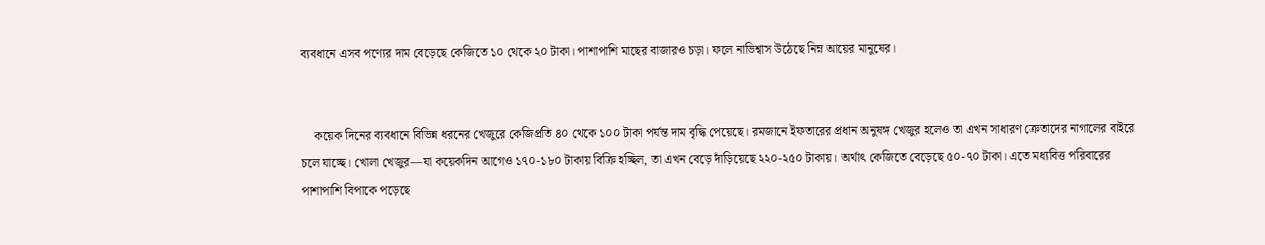ব্যবধানে এসব পণ্যের দাম বেড়েছে কেজিতে ১০ থেকে ২০ টাকা। পাশাপাশি মাছের বাজারও চড়া। ফলে নাভিশ্বাস উঠেছে নিম্ন আয়ের মানুষের।


    কয়েক দিনের ব্যবধানে বিভিন্ন ধরনের খেজুরে কেজিপ্রতি ৪০ থেকে ১০০ টাকা পর্যন্ত দাম বৃদ্ধি পেয়েছে। রমজানে ইফতারের প্রধান অনুষঙ্গ খেজুর হলেও তা এখন সাধারণ ক্রেতাদের নাগালের বাইরে চলে যাচ্ছে। খোলা খেজুর—যা কয়েকদিন আগেও ১৭০-১৮০ টাকায় বিক্রি হচ্ছিল, তা এখন বেড়ে দাঁড়িয়েছে ২২০-২৫০ টাকায়। অর্থাৎ কেজিতে বেড়েছে ৫০-৭০ টাকা। এতে মধ্যবিত্ত পরিবারের পাশাপাশি বিপাকে পড়েছে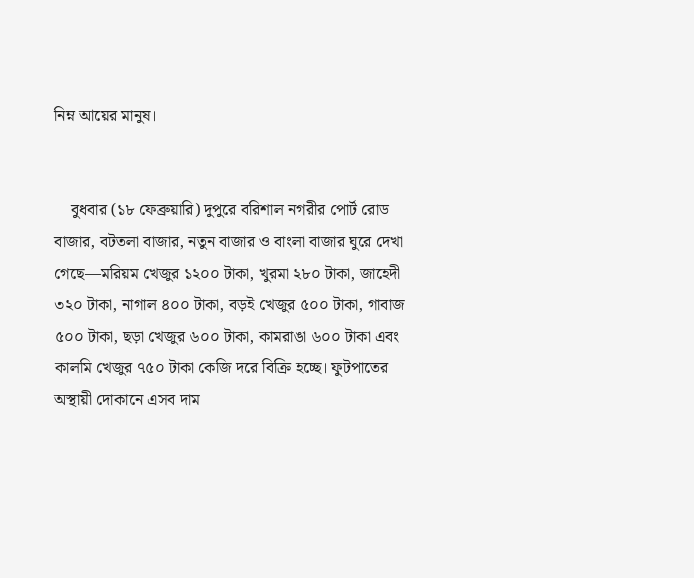নিম্ন আয়ের মানুষ।


    বুধবার (১৮ ফেব্রুয়ারি) দুপুরে বরিশাল নগরীর পোর্ট রোড বাজার, বটতলা বাজার, নতুন বাজার ও বাংলা বাজার ঘুরে দেখা গেছে—মরিয়ম খেজুর ১২০০ টাকা, খুরমা ২৮০ টাকা, জাহেদী ৩২০ টাকা, নাগাল ৪০০ টাকা, বড়ই খেজুর ৫০০ টাকা, গাবাজ ৫০০ টাকা, ছড়া খেজুর ৬০০ টাকা, কামরাঙা ৬০০ টাকা এবং কালমি খেজুর ৭৫০ টাকা কেজি দরে বিক্রি হচ্ছে। ফুটপাতের অস্থায়ী দোকানে এসব দাম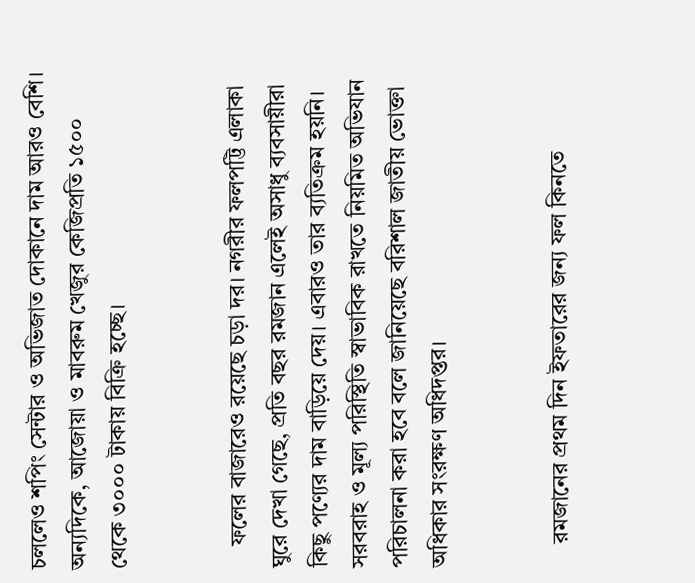চললেও শপিং সেন্টার ও অভিজাত দোকানে দাম আরও বেশি। অন্যদিকে, আজোয়া ও মাবরুম খেজুর কেজিপ্রতি ১৫০০ থেকে ৩০০০ টাকায় বিক্রি হচ্ছে।


    ফলের বাজারেও রয়েছে চড়া দর। নগরীর ফলপট্টি এলাকা ঘুরে দেখা গেছে, প্রতি বছর রমজান এলেই অসাধু ব্যবসায়ীরা কিছু পণ্যের দাম বাড়িয়ে দেয়। এবারও তার ব্যতিক্রম হয়নি। সরবরাহ ও মূল্য পরিস্থিতি স্বাভাবিক রাখতে নিয়মিত অভিযান পরিচালনা করা হবে বলে জানিয়েছে বরিশাল জাতীয় ভোক্তা অধিকার সংরক্ষণ অধিদপ্তর।


    রমজানের প্রথম দিন ইফতারের জন্য ফল কিনতে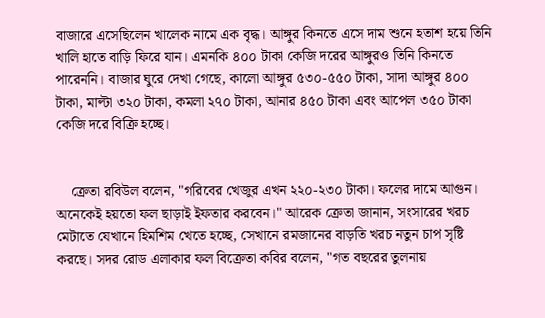বাজারে এসেছিলেন খালেক নামে এক বৃদ্ধ। আঙ্গুর কিনতে এসে দাম শুনে হতাশ হয়ে তিনি খালি হাতে বাড়ি ফিরে যান। এমনকি ৪০০ টাকা কেজি দরের আঙ্গুরও তিনি কিনতে পারেননি। বাজার ঘুরে দেখা গেছে, কালো আঙ্গুর ৫৩০-৫৫০ টাকা, সাদা আঙ্গুর ৪০০ টাকা, মাল্টা ৩২০ টাকা, কমলা ২৭০ টাকা, আনার ৪৫০ টাকা এবং আপেল ৩৫০ টাকা কেজি দরে বিক্রি হচ্ছে।


    ক্রেতা রবিউল বলেন, "গরিবের খেজুর এখন ২২০-২৩০ টাকা। ফলের দামে আগুন। অনেকেই হয়তো ফল ছাড়াই ইফতার করবেন।" আরেক ক্রেতা জানান, সংসারের খরচ মেটাতে যেখানে হিমশিম খেতে হচ্ছে, সেখানে রমজানের বাড়তি খরচ নতুন চাপ সৃষ্টি করছে। সদর রোড এলাকার ফল বিক্রেতা কবির বলেন, "গত বছরের তুলনায়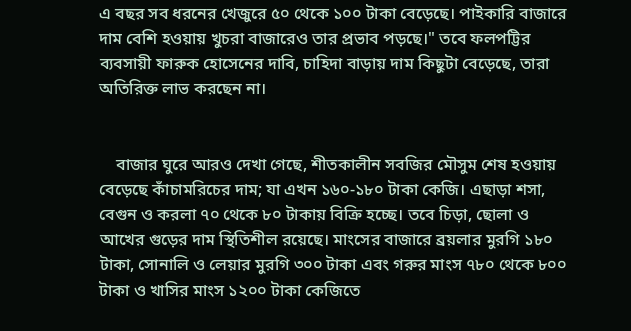এ বছর সব ধরনের খেজুরে ৫০ থেকে ১০০ টাকা বেড়েছে। পাইকারি বাজারে দাম বেশি হওয়ায় খুচরা বাজারেও তার প্রভাব পড়ছে।" তবে ফলপট্টির ব্যবসায়ী ফারুক হোসেনের দাবি, চাহিদা বাড়ায় দাম কিছুটা বেড়েছে, তারা অতিরিক্ত লাভ করছেন না।


    বাজার ঘুরে আরও দেখা গেছে, শীতকালীন সবজির মৌসুম শেষ হওয়ায় বেড়েছে কাঁচামরিচের দাম; যা এখন ১৬০-১৮০ টাকা কেজি। এছাড়া শসা, বেগুন ও করলা ৭০ থেকে ৮০ টাকায় বিক্রি হচ্ছে। তবে চিড়া, ছোলা ও আখের গুড়ের দাম স্থিতিশীল রয়েছে। মাংসের বাজারে ব্রয়লার মুরগি ১৮০ টাকা, সোনালি ও লেয়ার মুরগি ৩০০ টাকা এবং গরুর মাংস ৭৮০ থেকে ৮০০ টাকা ও খাসির মাংস ১২০০ টাকা কেজিতে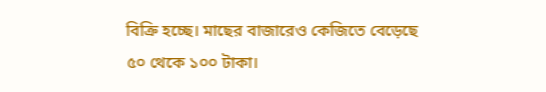বিক্রি হচ্ছে। মাছের বাজারেও কেজিতে বেড়েছে ৫০ থেকে ১০০ টাকা।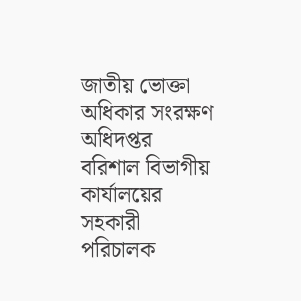জাতীয় ভোক্তা অধিকার সংরক্ষণ অধিদপ্তর বরিশাল বিভাগীয় কার্যালয়ের সহকারী পরিচালক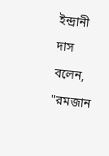ইন্দ্রানী দাস বলেন, "রমজান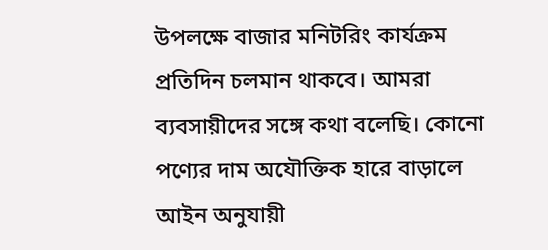উপলক্ষে বাজার মনিটরিং কার্যক্রম প্রতিদিন চলমান থাকবে। আমরা ব্যবসায়ীদের সঙ্গে কথা বলেছি। কোনো পণ্যের দাম অযৌক্তিক হারে বাড়ালে আইন অনুযায়ী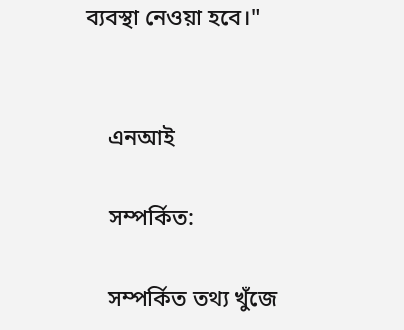ব্যবস্থা নেওয়া হবে।"


    এনআই

    সম্পর্কিত:

    সম্পর্কিত তথ্য খুঁজে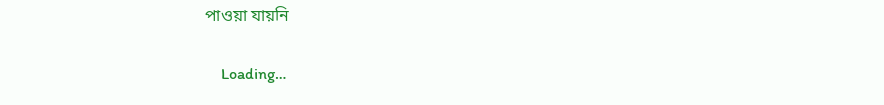পাওয়া যায়নি

    Loading…